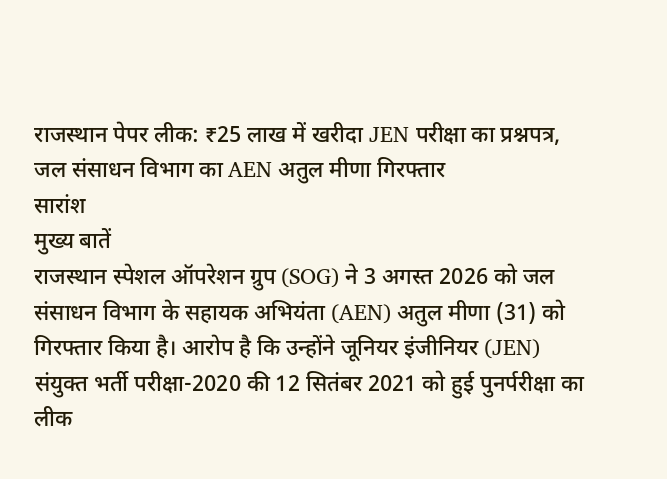राजस्थान पेपर लीक: ₹25 लाख में खरीदा JEN परीक्षा का प्रश्नपत्र, जल संसाधन विभाग का AEN अतुल मीणा गिरफ्तार
सारांश
मुख्य बातें
राजस्थान स्पेशल ऑपरेशन ग्रुप (SOG) ने 3 अगस्त 2026 को जल संसाधन विभाग के सहायक अभियंता (AEN) अतुल मीणा (31) को गिरफ्तार किया है। आरोप है कि उन्होंने जूनियर इंजीनियर (JEN) संयुक्त भर्ती परीक्षा-2020 की 12 सितंबर 2021 को हुई पुनर्परीक्षा का लीक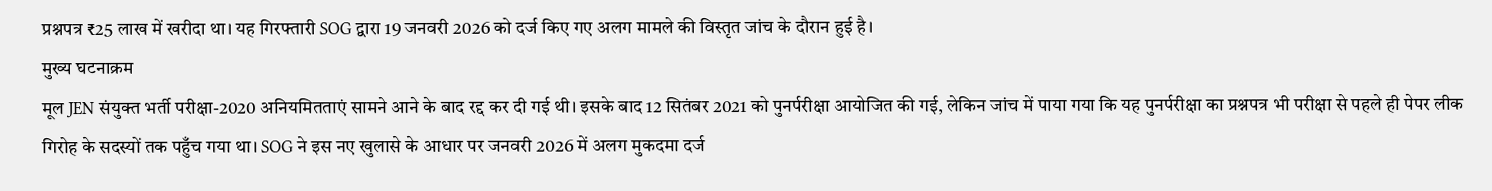प्रश्नपत्र ₹25 लाख में खरीदा था। यह गिरफ्तारी SOG द्वारा 19 जनवरी 2026 को दर्ज किए गए अलग मामले की विस्तृत जांच के दौरान हुई है।
मुख्य घटनाक्रम
मूल JEN संयुक्त भर्ती परीक्षा-2020 अनियमितताएं सामने आने के बाद रद्द कर दी गई थी। इसके बाद 12 सितंबर 2021 को पुनर्परीक्षा आयोजित की गई, लेकिन जांच में पाया गया कि यह पुनर्परीक्षा का प्रश्नपत्र भी परीक्षा से पहले ही पेपर लीक गिरोह के सदस्यों तक पहुँच गया था। SOG ने इस नए खुलासे के आधार पर जनवरी 2026 में अलग मुकदमा दर्ज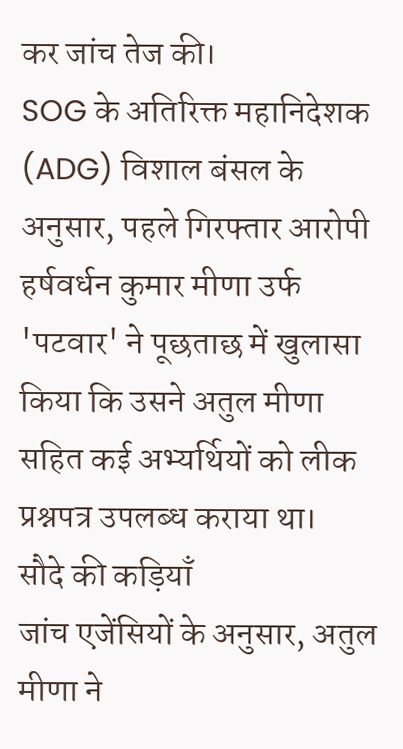कर जांच तेज की।
SOG के अतिरिक्त महानिदेशक (ADG) विशाल बंसल के अनुसार, पहले गिरफ्तार आरोपी हर्षवर्धन कुमार मीणा उर्फ 'पटवार' ने पूछताछ में खुलासा किया कि उसने अतुल मीणा सहित कई अभ्यर्थियों को लीक प्रश्नपत्र उपलब्ध कराया था।
सौदे की कड़ियाँ
जांच एजेंसियों के अनुसार, अतुल मीणा ने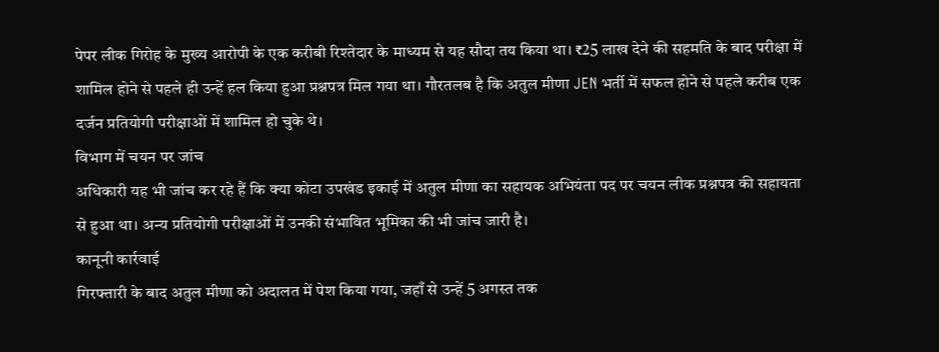पेपर लीक गिरोह के मुख्य आरोपी के एक करीबी रिश्तेदार के माध्यम से यह सौदा तय किया था। ₹25 लाख देने की सहमति के बाद परीक्षा में शामिल होने से पहले ही उन्हें हल किया हुआ प्रश्नपत्र मिल गया था। गौरतलब है कि अतुल मीणा JEN भर्ती में सफल होने से पहले करीब एक दर्जन प्रतियोगी परीक्षाओं में शामिल हो चुके थे।
विभाग में चयन पर जांच
अधिकारी यह भी जांच कर रहे हैं कि क्या कोटा उपखंड इकाई में अतुल मीणा का सहायक अभियंता पद पर चयन लीक प्रश्नपत्र की सहायता से हुआ था। अन्य प्रतियोगी परीक्षाओं में उनकी संभावित भूमिका की भी जांच जारी है।
कानूनी कार्रवाई
गिरफ्तारी के बाद अतुल मीणा को अदालत में पेश किया गया, जहाँ से उन्हें 5 अगस्त तक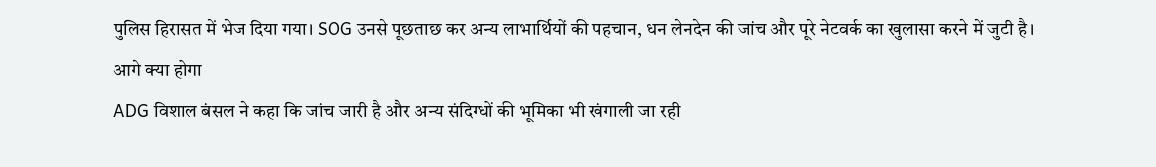पुलिस हिरासत में भेज दिया गया। SOG उनसे पूछताछ कर अन्य लाभार्थियों की पहचान, धन लेनदेन की जांच और पूरे नेटवर्क का खुलासा करने में जुटी है।
आगे क्या होगा
ADG विशाल बंसल ने कहा कि जांच जारी है और अन्य संदिग्धों की भूमिका भी खंगाली जा रही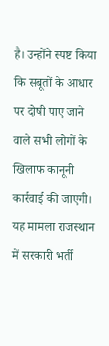है। उन्होंने स्पष्ट किया कि सबूतों के आधार पर दोषी पाए जाने वाले सभी लोगों के खिलाफ कानूनी कार्रवाई की जाएगी। यह मामला राजस्थान में सरकारी भर्ती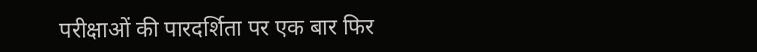परीक्षाओं की पारदर्शिता पर एक बार फिर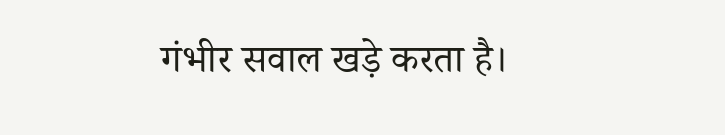गंभीर सवाल खड़े करता है।